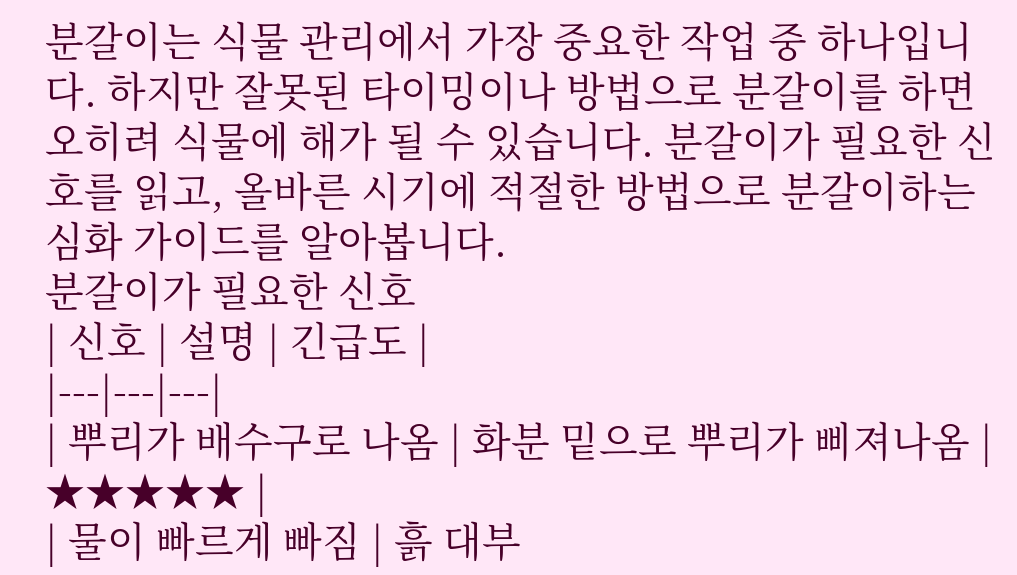분갈이는 식물 관리에서 가장 중요한 작업 중 하나입니다. 하지만 잘못된 타이밍이나 방법으로 분갈이를 하면 오히려 식물에 해가 될 수 있습니다. 분갈이가 필요한 신호를 읽고, 올바른 시기에 적절한 방법으로 분갈이하는 심화 가이드를 알아봅니다.
분갈이가 필요한 신호
| 신호 | 설명 | 긴급도 |
|---|---|---|
| 뿌리가 배수구로 나옴 | 화분 밑으로 뿌리가 삐져나옴 | ★★★★★ |
| 물이 빠르게 빠짐 | 흙 대부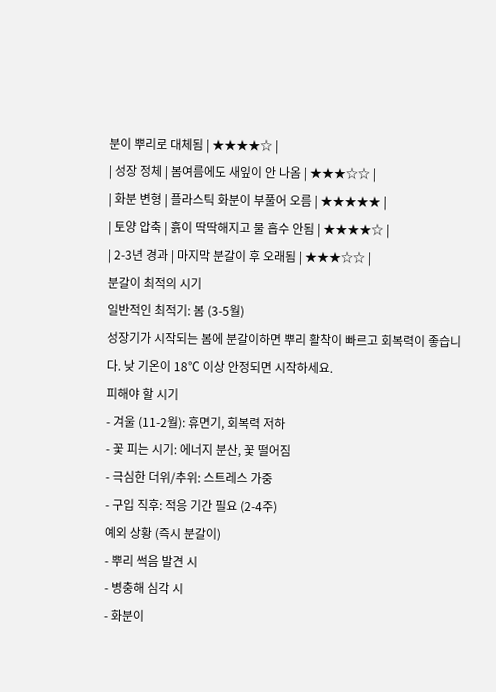분이 뿌리로 대체됨 | ★★★★☆ |
| 성장 정체 | 봄여름에도 새잎이 안 나옴 | ★★★☆☆ |
| 화분 변형 | 플라스틱 화분이 부풀어 오름 | ★★★★★ |
| 토양 압축 | 흙이 딱딱해지고 물 흡수 안됨 | ★★★★☆ |
| 2-3년 경과 | 마지막 분갈이 후 오래됨 | ★★★☆☆ |
분갈이 최적의 시기
일반적인 최적기: 봄 (3-5월)
성장기가 시작되는 봄에 분갈이하면 뿌리 활착이 빠르고 회복력이 좋습니다. 낮 기온이 18℃ 이상 안정되면 시작하세요.
피해야 할 시기
- 겨울 (11-2월): 휴면기, 회복력 저하
- 꽃 피는 시기: 에너지 분산, 꽃 떨어짐
- 극심한 더위/추위: 스트레스 가중
- 구입 직후: 적응 기간 필요 (2-4주)
예외 상황 (즉시 분갈이)
- 뿌리 썩음 발견 시
- 병충해 심각 시
- 화분이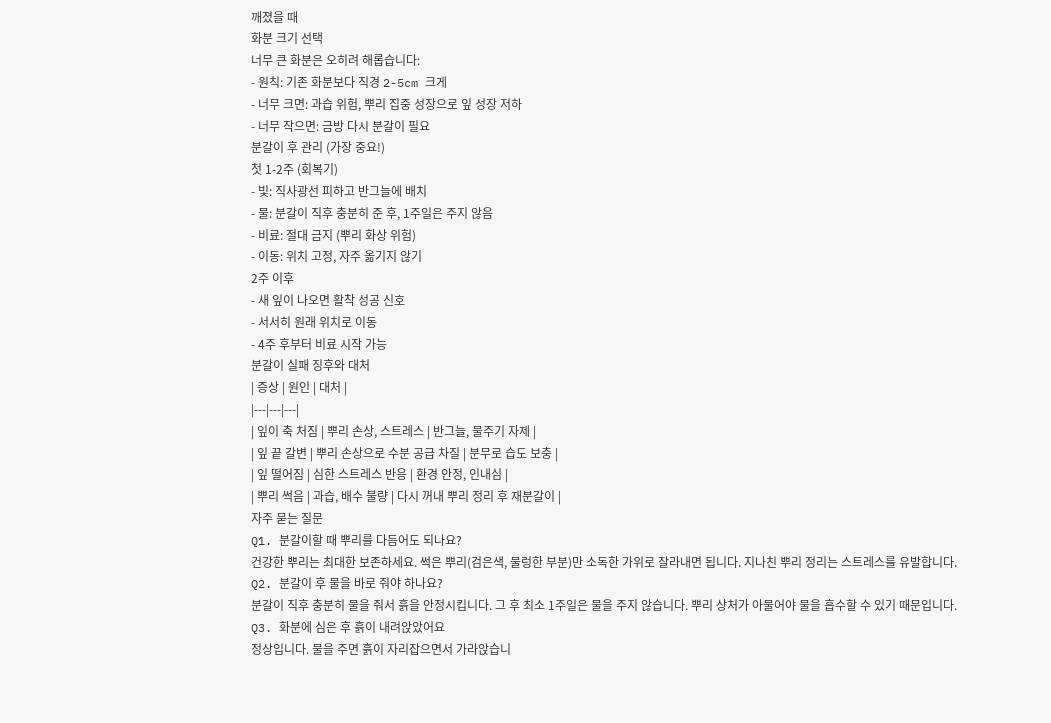깨졌을 때
화분 크기 선택
너무 큰 화분은 오히려 해롭습니다:
- 원칙: 기존 화분보다 직경 2-5cm 크게
- 너무 크면: 과습 위험, 뿌리 집중 성장으로 잎 성장 저하
- 너무 작으면: 금방 다시 분갈이 필요
분갈이 후 관리 (가장 중요!)
첫 1-2주 (회복기)
- 빛: 직사광선 피하고 반그늘에 배치
- 물: 분갈이 직후 충분히 준 후, 1주일은 주지 않음
- 비료: 절대 금지 (뿌리 화상 위험)
- 이동: 위치 고정, 자주 옮기지 않기
2주 이후
- 새 잎이 나오면 활착 성공 신호
- 서서히 원래 위치로 이동
- 4주 후부터 비료 시작 가능
분갈이 실패 징후와 대처
| 증상 | 원인 | 대처 |
|---|---|---|
| 잎이 축 처짐 | 뿌리 손상, 스트레스 | 반그늘, 물주기 자제 |
| 잎 끝 갈변 | 뿌리 손상으로 수분 공급 차질 | 분무로 습도 보충 |
| 잎 떨어짐 | 심한 스트레스 반응 | 환경 안정, 인내심 |
| 뿌리 썩음 | 과습, 배수 불량 | 다시 꺼내 뿌리 정리 후 재분갈이 |
자주 묻는 질문
Q1. 분갈이할 때 뿌리를 다듬어도 되나요?
건강한 뿌리는 최대한 보존하세요. 썩은 뿌리(검은색, 물렁한 부분)만 소독한 가위로 잘라내면 됩니다. 지나친 뿌리 정리는 스트레스를 유발합니다.
Q2. 분갈이 후 물을 바로 줘야 하나요?
분갈이 직후 충분히 물을 줘서 흙을 안정시킵니다. 그 후 최소 1주일은 물을 주지 않습니다. 뿌리 상처가 아물어야 물을 흡수할 수 있기 때문입니다.
Q3. 화분에 심은 후 흙이 내려앉았어요
정상입니다. 물을 주면 흙이 자리잡으면서 가라앉습니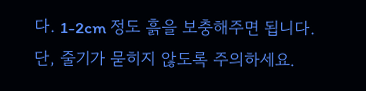다. 1-2cm 정도 흙을 보충해주면 됩니다. 단, 줄기가 묻히지 않도록 주의하세요.